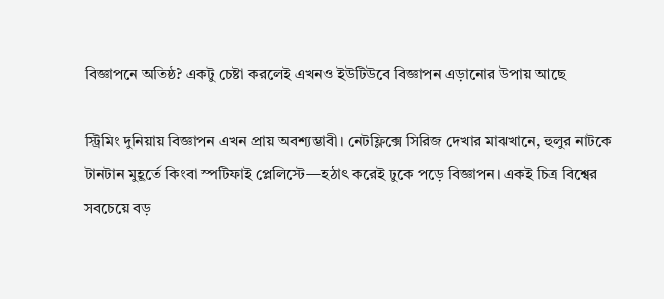বিজ্ঞাপনে অতিষ্ঠ? একটু চেষ্টা করলেই এখনও ইউটিউবে বিজ্ঞাপন এড়ানোর উপায় আছে

স্ট্রিমিং দুনিয়ায় বিজ্ঞাপন এখন প্রায় অবশ্যম্ভাবী। নেটফ্লিক্সে সিরিজ দেখার মাঝখানে, হুলুর নাটকে টানটান মুহূর্তে কিংবা স্পটিফাই প্লেলিস্টে—হঠাৎ করেই ঢুকে পড়ে বিজ্ঞাপন। একই চিত্র বিশ্বের সবচেয়ে বড়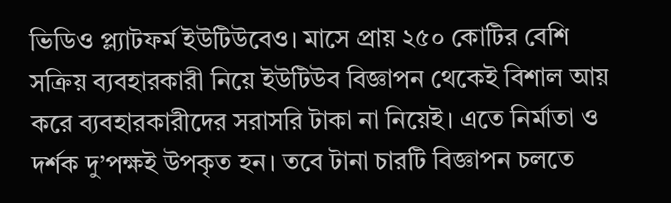ভিডিও প্ল্যাটফর্ম ইউটিউবেও। মাসে প্রায় ২৫০ কোটির বেশি সক্রিয় ব্যবহারকারী নিয়ে ইউটিউব বিজ্ঞাপন থেকেই বিশাল আয় করে ব্যবহারকারীদের সরাসরি টাকা না নিয়েই। এতে নির্মাতা ও দর্শক দু’পক্ষই উপকৃত হন। তবে টানা চারটি বিজ্ঞাপন চলতে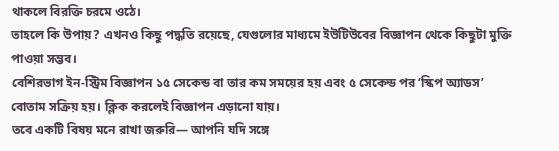থাকলে বিরক্তি চরমে ওঠে।
তাহলে কি উপায়? এখনও কিছু পদ্ধতি রয়েছে, যেগুলোর মাধ্যমে ইউটিউবের বিজ্ঞাপন থেকে কিছুটা মুক্তি পাওয়া সম্ভব।
বেশিরভাগ ইন-স্ট্রিম বিজ্ঞাপন ১৫ সেকেন্ড বা তার কম সময়ের হয় এবং ৫ সেকেন্ড পর ‘স্কিপ অ্যাডস’ বোতাম সক্রিয় হয়। ক্লিক করলেই বিজ্ঞাপন এড়ানো যায়।
তবে একটি বিষয় মনে রাখা জরুরি— আপনি যদি সঙ্গে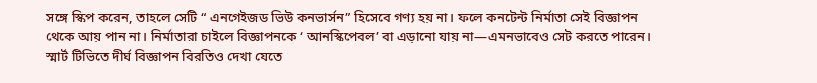সঙ্গে স্কিপ করেন, তাহলে সেটি “ এনগেইজড ভিউ কনভার্সন” হিসেবে গণ্য হয় না। ফলে কনটেন্ট নির্মাতা সেই বিজ্ঞাপন থেকে আয় পান না। নির্মাতারা চাইলে বিজ্ঞাপনকে ‘ আনস্কিপেবল’ বা এড়ানো যায় না—এমনভাবেও সেট করতে পারেন। স্মার্ট টিভিতে দীর্ঘ বিজ্ঞাপন বিরতিও দেখা যেতে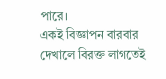পারে।
একই বিজ্ঞাপন বারবার দেখালে বিরক্ত লাগতেই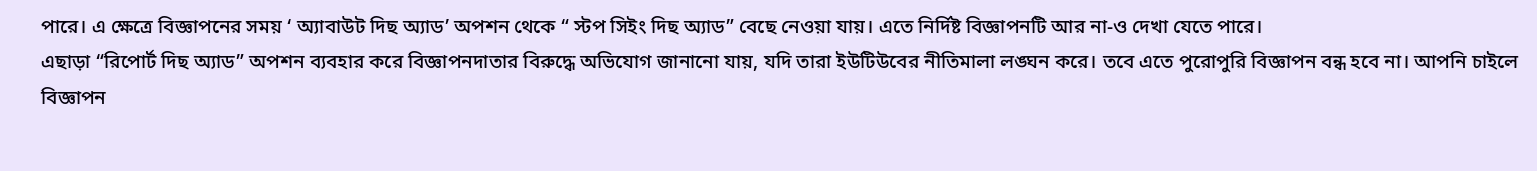পারে। এ ক্ষেত্রে বিজ্ঞাপনের সময় ‘ অ্যাবাউট দিছ অ্যাড’ অপশন থেকে “ স্টপ সিইং দিছ অ্যাড” বেছে নেওয়া যায়। এতে নির্দিষ্ট বিজ্ঞাপনটি আর না-ও দেখা যেতে পারে।
এছাড়া “রিপোর্ট দিছ অ্যাড” অপশন ব্যবহার করে বিজ্ঞাপনদাতার বিরুদ্ধে অভিযোগ জানানো যায়, যদি তারা ইউটিউবের নীতিমালা লঙ্ঘন করে। তবে এতে পুরোপুরি বিজ্ঞাপন বন্ধ হবে না। আপনি চাইলে বিজ্ঞাপন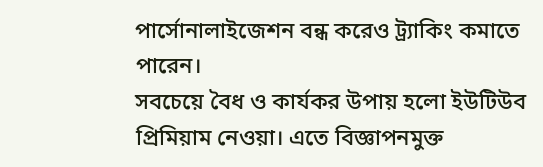পার্সোনালাইজেশন বন্ধ করেও ট্র্যাকিং কমাতে পারেন।
সবচেয়ে বৈধ ও কার্যকর উপায় হলো ইউটিউব প্রিমিয়াম নেওয়া। এতে বিজ্ঞাপনমুক্ত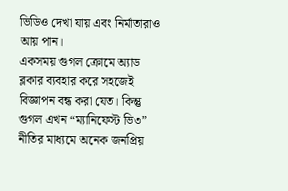ভিডিও দেখা যায় এবং নির্মাতারাও আয় পান।
একসময় গুগল ক্রোমে অ্যাড ব্লকার ব্যবহার করে সহজেই বিজ্ঞাপন বন্ধ করা যেত। কিন্তু গুগল এখন “ম্যানিফেস্ট ভি৩” নীতির মাধ্যমে অনেক জনপ্রিয়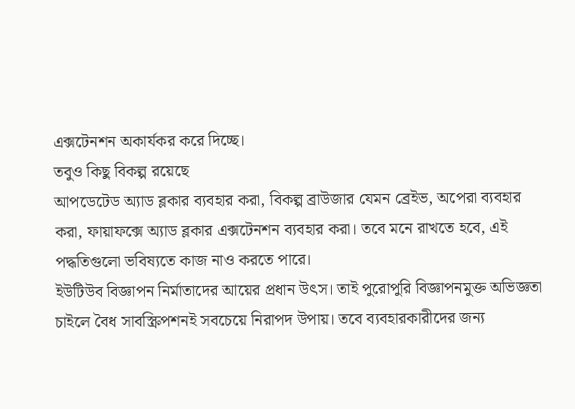এক্সটেনশন অকার্যকর করে দিচ্ছে।
তবুও কিছু বিকল্প রয়েছে
আপডেটেড অ্যাড ব্লকার ব্যবহার করা, বিকল্প ব্রাউজার যেমন ব্রেইভ, অপেরা ব্যবহার করা, ফায়াফক্সে অ্যাড ব্লকার এক্সটেনশন ব্যবহার করা। তবে মনে রাখতে হবে, এই পদ্ধতিগুলো ভবিষ্যতে কাজ নাও করতে পারে।
ইউটিউব বিজ্ঞাপন নির্মাতাদের আয়ের প্রধান উৎস। তাই পুরোপুরি বিজ্ঞাপনমুক্ত অভিজ্ঞতা চাইলে বৈধ সাবস্ক্রিপশনই সবচেয়ে নিরাপদ উপায়। তবে ব্যবহারকারীদের জন্য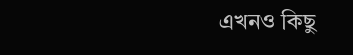এখনও কিছু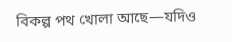বিকল্প পথ খোলা আছে—যদিও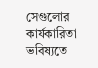সেগুলোর কার্যকারিতা ভবিষ্যতে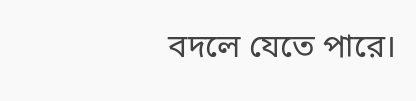বদলে যেতে পারে।